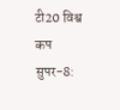टी20 विश्व कप सुपर-8: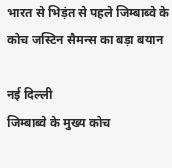भारत से भिड़ंत से पहले जिम्बाब्वे के कोच जस्टिन सैमन्स का बड़ा बयान

नई दिल्ली
जिम्बाब्वे के मुख्य कोच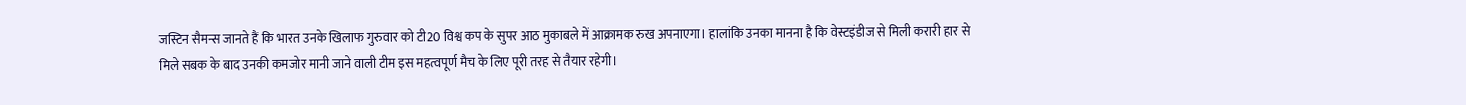जस्टिन सैमन्स जानते हैं कि भारत उनके खिलाफ गुरुवार को टी20 विश्व कप के सुपर आठ मुकाबले में आक्रामक रुख अपनाएगा। हालांकि उनका मानना है कि वेस्टइंडीज से मिली करारी हार से मिले सबक के बाद उनकी कमजोर मानी जाने वाली टीम इस महत्वपूर्ण मैच के लिए पूरी तरह से तैयार रहेगी।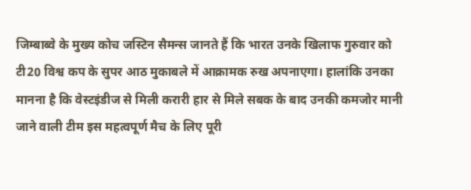जिम्बाब्वे के मुख्य कोच जस्टिन सैमन्स जानते हैं कि भारत उनके खिलाफ गुरुवार को टी20 विश्व कप के सुपर आठ मुकाबले में आक्रामक रुख अपनाएगा। हालांकि उनका मानना है कि वेस्टइंडीज से मिली करारी हार से मिले सबक के बाद उनकी कमजोर मानी जाने वाली टीम इस महत्वपूर्ण मैच के लिए पूरी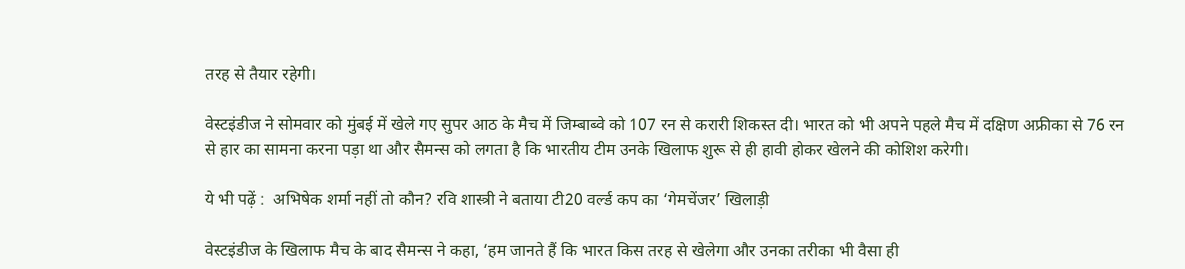तरह से तैयार रहेगी।

वेस्टइंडीज ने सोमवार को मुंबई में खेले गए सुपर आठ के मैच में जिम्बाब्वे को 107 रन से करारी शिकस्त दी। भारत को भी अपने पहले मैच में दक्षिण अफ्रीका से 76 रन से हार का सामना करना पड़ा था और सैमन्स को लगता है कि भारतीय टीम उनके खिलाफ शुरू से ही हावी होकर खेलने की कोशिश करेगी।

ये भी पढ़ें :  अभिषेक शर्मा नहीं तो कौन? रवि शास्त्री ने बताया टी20 वर्ल्ड कप का ‘गेमचेंजर’ खिलाड़ी

वेस्टइंडीज के खिलाफ मैच के बाद सैमन्स ने कहा, ‘हम जानते हैं कि भारत किस तरह से खेलेगा और उनका तरीका भी वैसा ही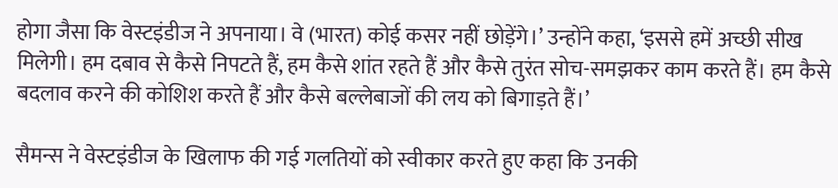होगा जैसा कि वेस्टइंडीज ने अपनाया। वे (भारत) कोई कसर नहीं छोड़ेंगे।’ उन्होंने कहा, ‘इससे हमें अच्छी सीख मिलेगी। हम दबाव से कैसे निपटते हैं, हम कैसे शांत रहते हैं और कैसे तुरंत सोच-समझकर काम करते हैं। हम कैसे बदलाव करने की कोशिश करते हैं और कैसे बल्लेबाजों की लय को बिगाड़ते हैं।’

सैमन्स ने वेस्टइंडीज के खिलाफ की गई गलतियों को स्वीकार करते हुए कहा कि उनकी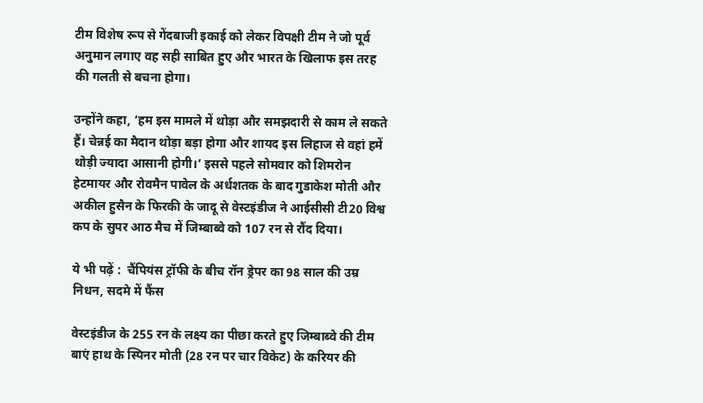टीम विशेष रूप से गेंदबाजी इकाई को लेकर विपक्षी टीम ने जो पूर्व अनुमान लगाए वह सही साबित हुए और भारत के खिलाफ इस तरह की गलती से बचना होगा।

उन्होंने कहा, ‘हम इस मामले में थोड़ा और समझदारी से काम ले सकते हैं। चेन्नई का मैदान थोड़ा बड़ा होगा और शायद इस लिहाज से वहां हमें थोड़ी ज्यादा आसानी होगी।’ इससे पहले सोमवार को शिमरोन हेटमायर और रोवमैन पावेल के अर्धशतक के बाद गुडाकेश मोती और अकील हुसैन के फिरकी के जादू से वेस्टइंडीज ने आईसीसी टी20 विश्व कप के सुपर आठ मैच में जिम्बाब्वे को 107 रन से रौंद दिया।

ये भी पढ़ें :  चैंपियंस ट्रॉफी के बीच रॉन ड्रेपर का 98 साल की उम्र निधन, सदमे में फैंस

वेस्टइंडीज के 255 रन के लक्ष्य का पीछा करते हुए जिम्बाब्वे की टीम बाएं हाथ के स्पिनर मोती (28 रन पर चार विकेट) के करियर की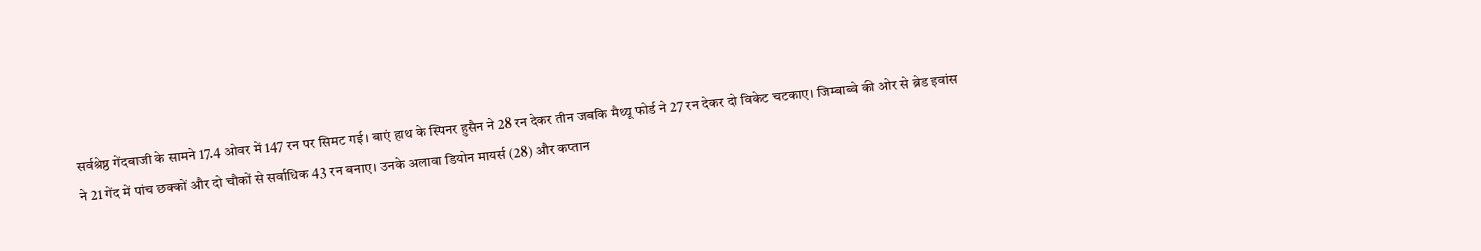सर्वश्रेष्ठ गेंदबाजी के सामने 17.4 ओवर में 147 रन पर सिमट गई। बाएं हाथ के स्पिनर हुसैन ने 28 रन देकर तीन जबकि मैथ्यू फोर्ड ने 27 रन देकर दो विकेट चटकाए। जिम्बाब्वे की ओर से ब्रेड इवांस ने 21 गेंद में पांच छक्कों और दो चौकों से सर्वाधिक 43 रन बनाए। उनके अलावा डियोन मायर्स (28) और कप्तान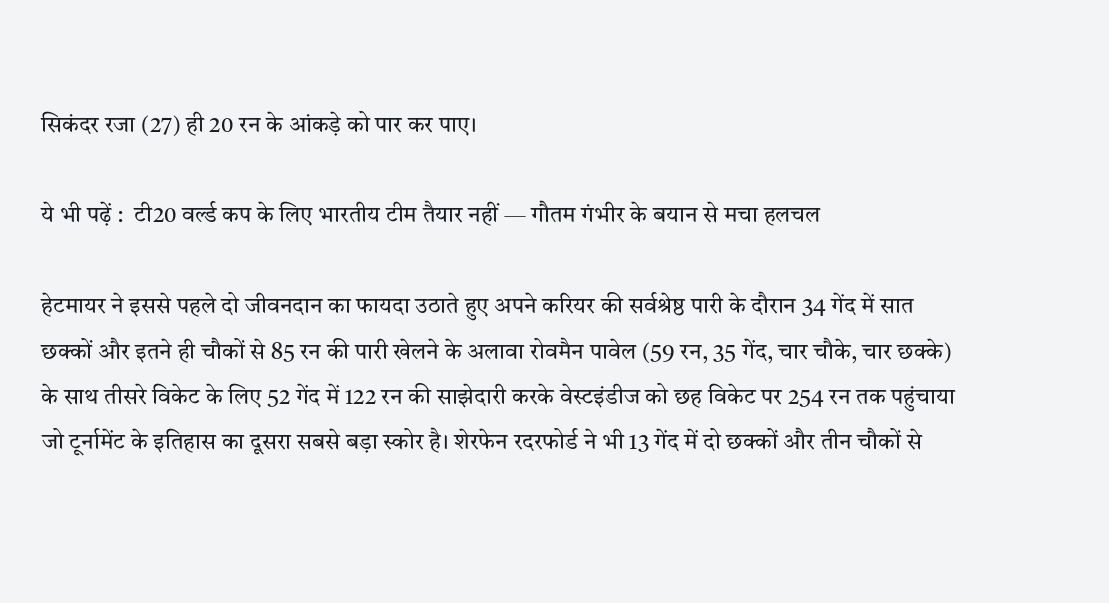सिकंदर रजा (27) ही 20 रन के आंकड़े को पार कर पाए।

ये भी पढ़ें :  टी20 वर्ल्ड कप के लिए भारतीय टीम तैयार नहीं — गौतम गंभीर के बयान से मचा हलचल

हेटमायर ने इससे पहले दो जीवनदान का फायदा उठाते हुए अपने करियर की सर्वश्रेष्ठ पारी के दौरान 34 गेंद में सात छक्कों और इतने ही चौकों से 85 रन की पारी खेलने के अलावा रोवमैन पावेल (59 रन, 35 गेंद, चार चौके, चार छक्के) के साथ तीसरे विकेट के लिए 52 गेंद में 122 रन की साझेदारी करके वेस्टइंडीज को छह विकेट पर 254 रन तक पहुंचाया जो टूर्नामेंट के इतिहास का दूसरा सबसे बड़ा स्कोर है। शेरफेन रदरफोर्ड ने भी 13 गेंद में दो छक्कों और तीन चौकों से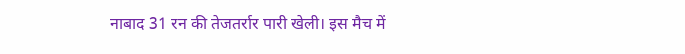नाबाद 31 रन की तेजतर्रार पारी खेली। इस मैच में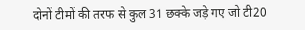दोनों टीमों की तरफ से कुल 31 छक्के जड़े गए जो टी20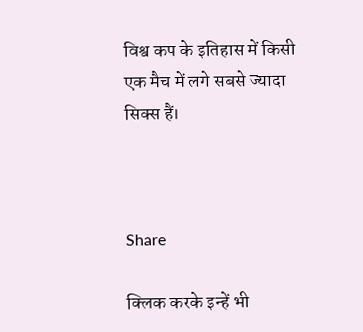विश्व कप के इतिहास में किसी एक मैच में लगे सबसे ज्यादा सिक्स हैं।



Share

क्लिक करके इन्हें भी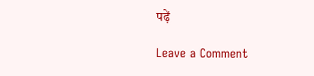पढ़ें

Leave a Comment